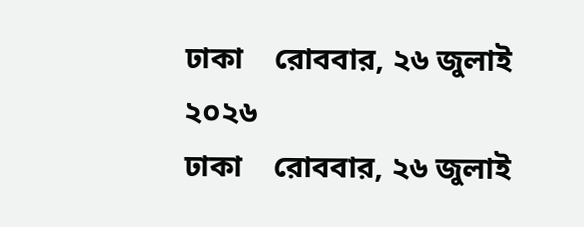ঢাকা    রোববার, ২৬ জুলাই ২০২৬
ঢাকা    রোববার, ২৬ জুলাই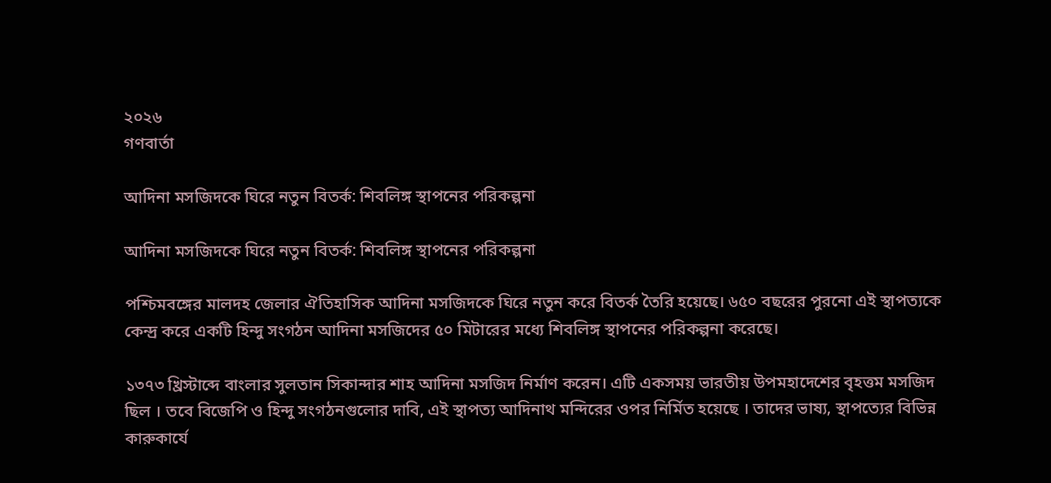২০২৬
গণবার্তা

আদিনা মসজিদকে ঘিরে নতুন বিতর্ক: শিবলিঙ্গ স্থাপনের পরিকল্পনা

আদিনা মসজিদকে ঘিরে নতুন বিতর্ক: শিবলিঙ্গ স্থাপনের পরিকল্পনা

পশ্চিমবঙ্গের মালদহ জেলার ঐতিহাসিক আদিনা মসজিদকে ঘিরে নতুন করে বিতর্ক তৈরি হয়েছে। ৬৫০ বছরের পুরনো এই স্থাপত্যকে কেন্দ্র করে একটি হিন্দু সংগঠন আদিনা মসজিদের ৫০ মিটারের মধ্যে শিবলিঙ্গ স্থাপনের পরিকল্পনা করেছে।

১৩৭৩ খ্রিস্টাব্দে বাংলার সুলতান সিকান্দার শাহ আদিনা মসজিদ নির্মাণ করেন। এটি একসময় ভারতীয় উপমহাদেশের বৃহত্তম মসজিদ ছিল । তবে বিজেপি ও হিন্দু সংগঠনগুলোর দাবি, এই স্থাপত্য আদিনাথ মন্দিরের ওপর নির্মিত হয়েছে । তাদের ভাষ্য, স্থাপত্যের বিভিন্ন কারুকার্যে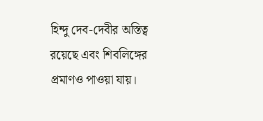হিন্দু দেব-দেবীর অস্তিত্ব রয়েছে এবং শিবলিঙ্গের প্রমাণও পাওয়া যায়।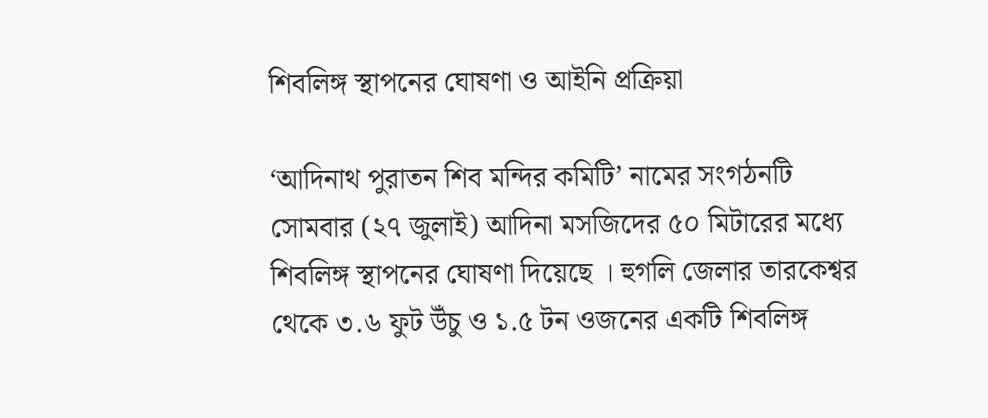শিবলিঙ্গ স্থাপনের ঘোষণা ও আইনি প্রক্রিয়া

‘আদিনাথ পুরাতন শিব মন্দির কমিটি’ নামের সংগঠনটি সোমবার (২৭ জুলাই) আদিনা মসজিদের ৫০ মিটারের মধ্যে শিবলিঙ্গ স্থাপনের ঘোষণা দিয়েছে । হুগলি জেলার তারকেশ্বর থেকে ৩.৬ ফুট উঁচু ও ১.৫ টন ওজনের একটি শিবলিঙ্গ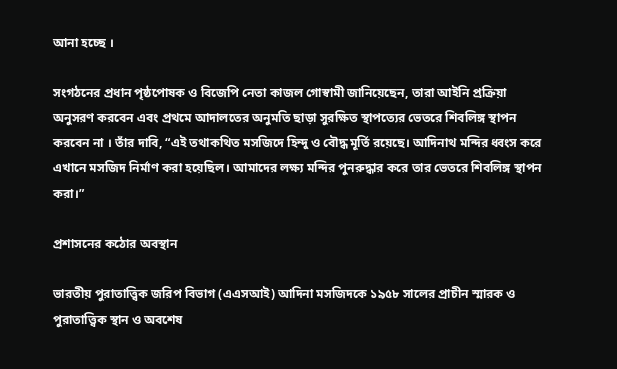আনা হচ্ছে ।

সংগঠনের প্রধান পৃষ্ঠপোষক ও বিজেপি নেতা কাজল গোস্বামী জানিয়েছেন, তারা আইনি প্রক্রিয়া অনুসরণ করবেন এবং প্রথমে আদালতের অনুমতি ছাড়া সুরক্ষিত স্থাপত্যের ভেতরে শিবলিঙ্গ স্থাপন করবেন না । তাঁর দাবি, “এই তথাকথিত মসজিদে হিন্দু ও বৌদ্ধ মূর্তি রয়েছে। আদিনাথ মন্দির ধ্বংস করে এখানে মসজিদ নির্মাণ করা হয়েছিল। আমাদের লক্ষ্য মন্দির পুনরুদ্ধার করে তার ভেতরে শিবলিঙ্গ স্থাপন করা।”

প্রশাসনের কঠোর অবস্থান

ভারতীয় পুরাতাত্ত্বিক জরিপ বিভাগ (এএসআই) আদিনা মসজিদকে ১৯৫৮ সালের প্রাচীন স্মারক ও পুরাতাত্ত্বিক স্থান ও অবশেষ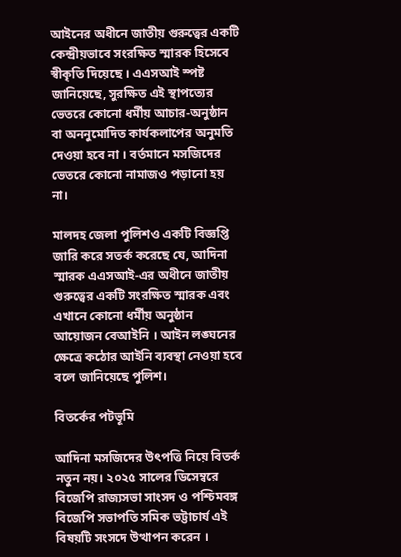আইনের অধীনে জাতীয় গুরুত্বের একটি কেন্দ্রীয়ভাবে সংরক্ষিত স্মারক হিসেবে স্বীকৃতি দিয়েছে । এএসআই স্পষ্ট জানিয়েছে, সুরক্ষিত এই স্থাপত্যের ভেতরে কোনো ধর্মীয় আচার-অনুষ্ঠান বা অননুমোদিত কার্যকলাপের অনুমতি দেওয়া হবে না । বর্তমানে মসজিদের ভেতরে কোনো নামাজও পড়ানো হয় না।

মালদহ জেলা পুলিশও একটি বিজ্ঞপ্তি জারি করে সতর্ক করেছে যে, আদিনা স্মারক এএসআই-এর অধীনে জাতীয় গুরুত্বের একটি সংরক্ষিত স্মারক এবং এখানে কোনো ধর্মীয় অনুষ্ঠান আয়োজন বেআইনি । আইন লঙ্ঘনের ক্ষেত্রে কঠোর আইনি ব্যবস্থা নেওয়া হবে বলে জানিয়েছে পুলিশ।

বিতর্কের পটভূমি

আদিনা মসজিদের উৎপত্তি নিয়ে বিতর্ক নতুন নয়। ২০২৫ সালের ডিসেম্বরে বিজেপি রাজ্যসভা সাংসদ ও পশ্চিমবঙ্গ বিজেপি সভাপতি সমিক ভট্টাচার্য এই বিষয়টি সংসদে উত্থাপন করেন ।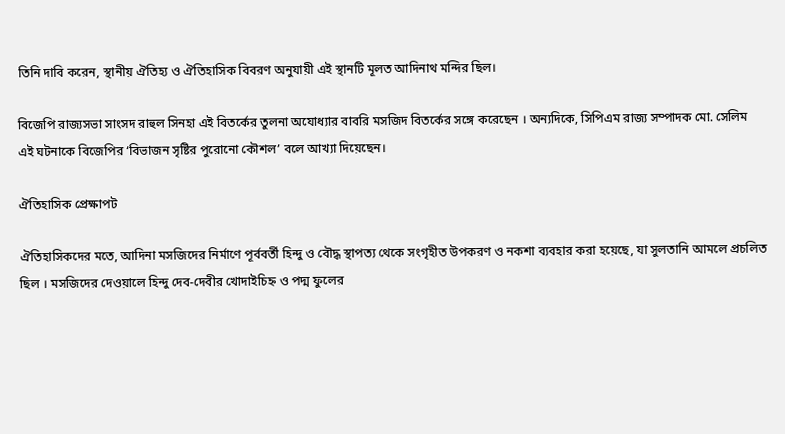তিনি দাবি করেন, স্থানীয় ঐতিহ্য ও ঐতিহাসিক বিবরণ অনুযায়ী এই স্থানটি মূলত আদিনাথ মন্দির ছিল।

বিজেপি রাজ্যসভা সাংসদ রাহুল সিনহা এই বিতর্কের তুলনা অযোধ্যার বাবরি মসজিদ বিতর্কের সঙ্গে করেছেন । অন্যদিকে, সিপিএম রাজ্য সম্পাদক মো. সেলিম এই ঘটনাকে বিজেপির ‘বিভাজন সৃষ্টির পুরোনো কৌশল’ বলে আখ্যা দিয়েছেন।

ঐতিহাসিক প্রেক্ষাপট

ঐতিহাসিকদের মতে, আদিনা মসজিদের নির্মাণে পূর্ববর্তী হিন্দু ও বৌদ্ধ স্থাপত্য থেকে সংগৃহীত উপকরণ ও নকশা ব্যবহার করা হয়েছে, যা সুলতানি আমলে প্রচলিত ছিল । মসজিদের দেওয়ালে হিন্দু দেব-দেবীর খোদাইচিহ্ন ও পদ্ম ফুলের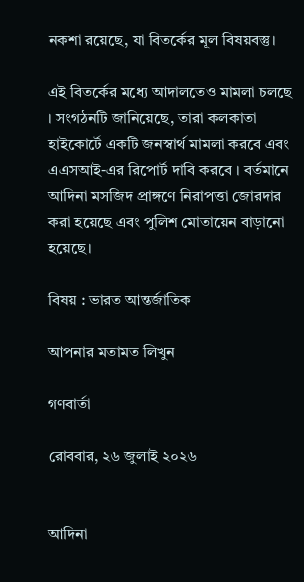নকশা রয়েছে, যা বিতর্কের মূল বিষয়বস্তু।

এই বিতর্কের মধ্যে আদালতেও মামলা চলছে । সংগঠনটি জানিয়েছে, তারা কলকাতা হাইকোর্টে একটি জনস্বার্থ মামলা করবে এবং এএসআই-এর রিপোর্ট দাবি করবে । বর্তমানে আদিনা মসজিদ প্রাঙ্গণে নিরাপত্তা জোরদার করা হয়েছে এবং পুলিশ মোতায়েন বাড়ানো হয়েছে।

বিষয় : ভারত আন্তর্জাতিক

আপনার মতামত লিখুন

গণবার্তা

রোববার, ২৬ জুলাই ২০২৬


আদিনা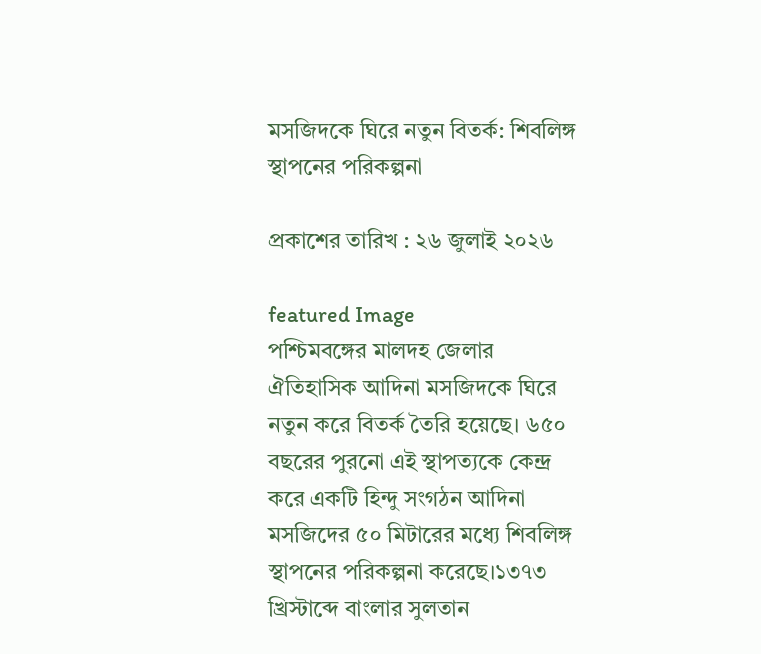মসজিদকে ঘিরে নতুন বিতর্ক: শিবলিঙ্গ স্থাপনের পরিকল্পনা

প্রকাশের তারিখ : ২৬ জুলাই ২০২৬

featured Image
পশ্চিমবঙ্গের মালদহ জেলার ঐতিহাসিক আদিনা মসজিদকে ঘিরে নতুন করে বিতর্ক তৈরি হয়েছে। ৬৫০ বছরের পুরনো এই স্থাপত্যকে কেন্দ্র করে একটি হিন্দু সংগঠন আদিনা মসজিদের ৫০ মিটারের মধ্যে শিবলিঙ্গ স্থাপনের পরিকল্পনা করেছে।১৩৭৩ খ্রিস্টাব্দে বাংলার সুলতান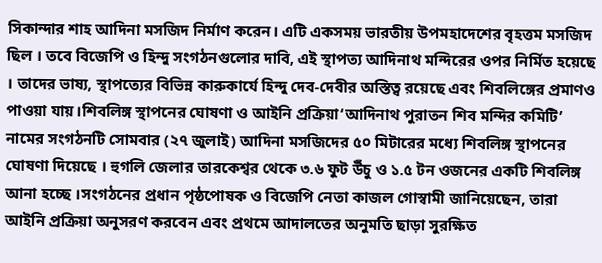সিকান্দার শাহ আদিনা মসজিদ নির্মাণ করেন। এটি একসময় ভারতীয় উপমহাদেশের বৃহত্তম মসজিদ ছিল । তবে বিজেপি ও হিন্দু সংগঠনগুলোর দাবি, এই স্থাপত্য আদিনাথ মন্দিরের ওপর নির্মিত হয়েছে । তাদের ভাষ্য, স্থাপত্যের বিভিন্ন কারুকার্যে হিন্দু দেব-দেবীর অস্তিত্ব রয়েছে এবং শিবলিঙ্গের প্রমাণও পাওয়া যায়।শিবলিঙ্গ স্থাপনের ঘোষণা ও আইনি প্রক্রিয়া‘আদিনাথ পুরাতন শিব মন্দির কমিটি’ নামের সংগঠনটি সোমবার (২৭ জুলাই) আদিনা মসজিদের ৫০ মিটারের মধ্যে শিবলিঙ্গ স্থাপনের ঘোষণা দিয়েছে । হুগলি জেলার তারকেশ্বর থেকে ৩.৬ ফুট উঁচু ও ১.৫ টন ওজনের একটি শিবলিঙ্গ আনা হচ্ছে ।সংগঠনের প্রধান পৃষ্ঠপোষক ও বিজেপি নেতা কাজল গোস্বামী জানিয়েছেন, তারা আইনি প্রক্রিয়া অনুসরণ করবেন এবং প্রথমে আদালতের অনুমতি ছাড়া সুরক্ষিত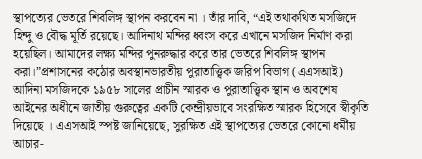স্থাপত্যের ভেতরে শিবলিঙ্গ স্থাপন করবেন না । তাঁর দাবি, “এই তথাকথিত মসজিদে হিন্দু ও বৌদ্ধ মূর্তি রয়েছে। আদিনাথ মন্দির ধ্বংস করে এখানে মসজিদ নির্মাণ করা হয়েছিল। আমাদের লক্ষ্য মন্দির পুনরুদ্ধার করে তার ভেতরে শিবলিঙ্গ স্থাপন করা।”প্রশাসনের কঠোর অবস্থানভারতীয় পুরাতাত্ত্বিক জরিপ বিভাগ (এএসআই) আদিনা মসজিদকে ১৯৫৮ সালের প্রাচীন স্মারক ও পুরাতাত্ত্বিক স্থান ও অবশেষ আইনের অধীনে জাতীয় গুরুত্বের একটি কেন্দ্রীয়ভাবে সংরক্ষিত স্মারক হিসেবে স্বীকৃতি দিয়েছে । এএসআই স্পষ্ট জানিয়েছে, সুরক্ষিত এই স্থাপত্যের ভেতরে কোনো ধর্মীয় আচার-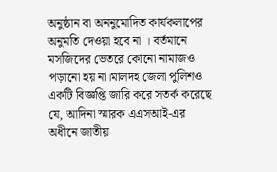অনুষ্ঠান বা অননুমোদিত কার্যকলাপের অনুমতি দেওয়া হবে না । বর্তমানে মসজিদের ভেতরে কোনো নামাজও পড়ানো হয় না।মালদহ জেলা পুলিশও একটি বিজ্ঞপ্তি জারি করে সতর্ক করেছে যে, আদিনা স্মারক এএসআই-এর অধীনে জাতীয়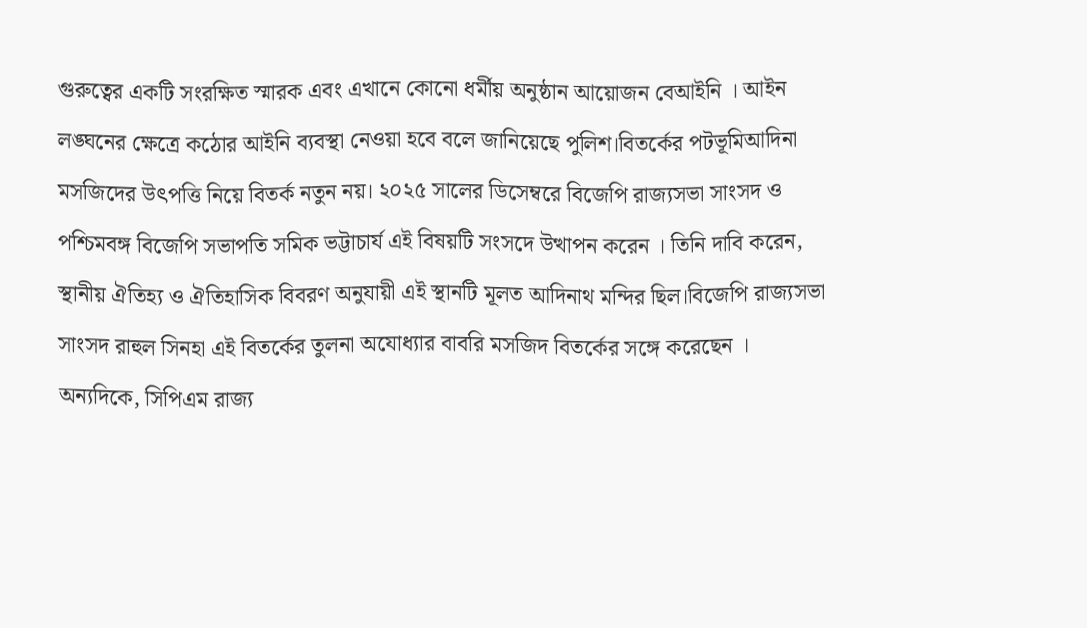গুরুত্বের একটি সংরক্ষিত স্মারক এবং এখানে কোনো ধর্মীয় অনুষ্ঠান আয়োজন বেআইনি । আইন লঙ্ঘনের ক্ষেত্রে কঠোর আইনি ব্যবস্থা নেওয়া হবে বলে জানিয়েছে পুলিশ।বিতর্কের পটভূমিআদিনা মসজিদের উৎপত্তি নিয়ে বিতর্ক নতুন নয়। ২০২৫ সালের ডিসেম্বরে বিজেপি রাজ্যসভা সাংসদ ও পশ্চিমবঙ্গ বিজেপি সভাপতি সমিক ভট্টাচার্য এই বিষয়টি সংসদে উত্থাপন করেন । তিনি দাবি করেন, স্থানীয় ঐতিহ্য ও ঐতিহাসিক বিবরণ অনুযায়ী এই স্থানটি মূলত আদিনাথ মন্দির ছিল।বিজেপি রাজ্যসভা সাংসদ রাহুল সিনহা এই বিতর্কের তুলনা অযোধ্যার বাবরি মসজিদ বিতর্কের সঙ্গে করেছেন । অন্যদিকে, সিপিএম রাজ্য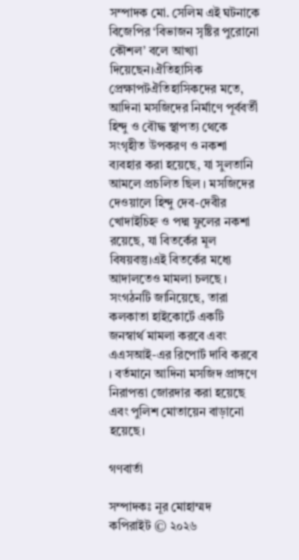সম্পাদক মো. সেলিম এই ঘটনাকে বিজেপির ‘বিভাজন সৃষ্টির পুরোনো কৌশল’ বলে আখ্যা দিয়েছেন।ঐতিহাসিক প্রেক্ষাপটঐতিহাসিকদের মতে, আদিনা মসজিদের নির্মাণে পূর্ববর্তী হিন্দু ও বৌদ্ধ স্থাপত্য থেকে সংগৃহীত উপকরণ ও নকশা ব্যবহার করা হয়েছে, যা সুলতানি আমলে প্রচলিত ছিল । মসজিদের দেওয়ালে হিন্দু দেব-দেবীর খোদাইচিহ্ন ও পদ্ম ফুলের নকশা রয়েছে, যা বিতর্কের মূল বিষয়বস্তু।এই বিতর্কের মধ্যে আদালতেও মামলা চলছে । সংগঠনটি জানিয়েছে, তারা কলকাতা হাইকোর্টে একটি জনস্বার্থ মামলা করবে এবং এএসআই-এর রিপোর্ট দাবি করবে । বর্তমানে আদিনা মসজিদ প্রাঙ্গণে নিরাপত্তা জোরদার করা হয়েছে এবং পুলিশ মোতায়েন বাড়ানো হয়েছে।

গণবার্তা

সম্পাদকঃ নূর মোহাম্মদ
কপিরাইট © ২০২৬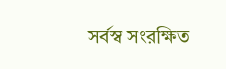সর্বস্ব সংরক্ষিত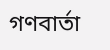গণবার্তা